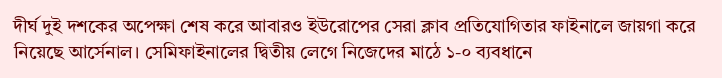দীর্ঘ দুই দশকের অপেক্ষা শেষ করে আবারও ইউরোপের সেরা ক্লাব প্রতিযোগিতার ফাইনালে জায়গা করে নিয়েছে আর্সেনাল। সেমিফাইনালের দ্বিতীয় লেগে নিজেদের মাঠে ১-০ ব্যবধানে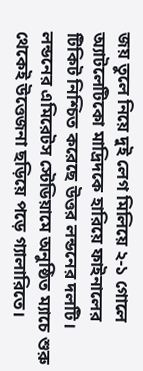জয় তুলে নিয়ে দুই লেগ মিলিয়ে ২-১ গোলে অ্যাটলেটিকো মাদ্রিদকে হারিয়ে ফাইনালের টিকিট নিশ্চিত করেছে উত্তর লন্ডনের দলটি।
লন্ডনের এমিরেটস স্টেডিয়ামে অনুষ্ঠিত ম্যাচে শুরু থেকেই উত্তেজনা ছড়িয়ে পড়ে গ্যালারিতে।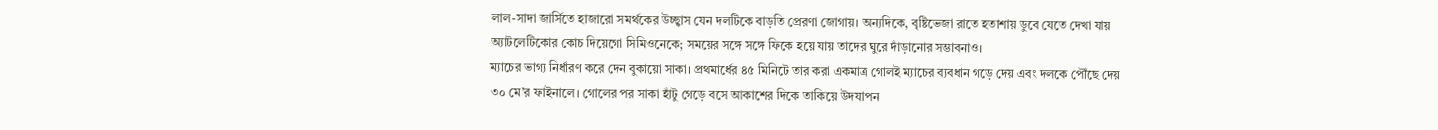লাল-সাদা জার্সিতে হাজারো সমর্থকের উচ্ছ্বাস যেন দলটিকে বাড়তি প্রেরণা জোগায়। অন্যদিকে, বৃষ্টিভেজা রাতে হতাশায় ডুবে যেতে দেখা যায় অ্যাটলেটিকোর কোচ দিয়েগো সিমিওনেকে; সময়ের সঙ্গে সঙ্গে ফিকে হয়ে যায় তাদের ঘুরে দাঁড়ানোর সম্ভাবনাও।
ম্যাচের ভাগ্য নির্ধারণ করে দেন বুকায়ো সাকা। প্রথমার্ধের ৪৫ মিনিটে তার করা একমাত্র গোলই ম্যাচের ব্যবধান গড়ে দেয় এবং দলকে পৌঁছে দেয় ৩০ মে’র ফাইনালে। গোলের পর সাকা হাঁটু গেড়ে বসে আকাশের দিকে তাকিয়ে উদযাপন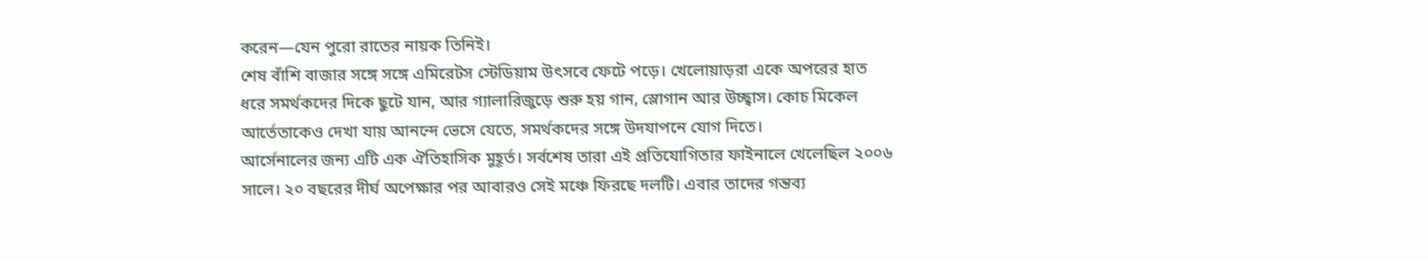করেন—যেন পুরো রাতের নায়ক তিনিই।
শেষ বাঁশি বাজার সঙ্গে সঙ্গে এমিরেটস স্টেডিয়াম উৎসবে ফেটে পড়ে। খেলোয়াড়রা একে অপরের হাত ধরে সমর্থকদের দিকে ছুটে যান, আর গ্যালারিজুড়ে শুরু হয় গান, স্লোগান আর উচ্ছ্বাস। কোচ মিকেল আর্তেতাকেও দেখা যায় আনন্দে ভেসে যেতে, সমর্থকদের সঙ্গে উদযাপনে যোগ দিতে।
আর্সেনালের জন্য এটি এক ঐতিহাসিক মুহূর্ত। সর্বশেষ তারা এই প্রতিযোগিতার ফাইনালে খেলেছিল ২০০৬ সালে। ২০ বছরের দীর্ঘ অপেক্ষার পর আবারও সেই মঞ্চে ফিরছে দলটি। এবার তাদের গন্তব্য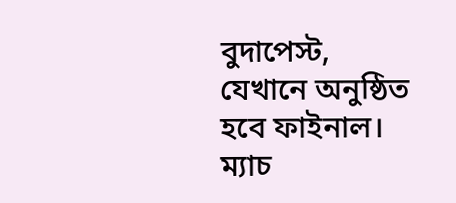বুদাপেস্ট, যেখানে অনুষ্ঠিত হবে ফাইনাল।
ম্যাচ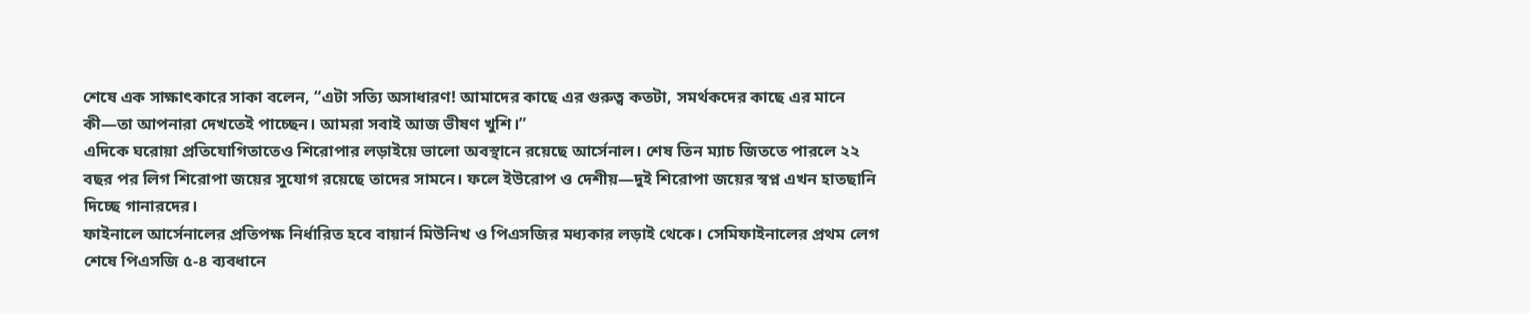শেষে এক সাক্ষাৎকারে সাকা বলেন, “এটা সত্যি অসাধারণ! আমাদের কাছে এর গুরুত্ব কতটা, সমর্থকদের কাছে এর মানে কী—তা আপনারা দেখতেই পাচ্ছেন। আমরা সবাই আজ ভীষণ খুশি।”
এদিকে ঘরোয়া প্রতিযোগিতাতেও শিরোপার লড়াইয়ে ভালো অবস্থানে রয়েছে আর্সেনাল। শেষ তিন ম্যাচ জিততে পারলে ২২ বছর পর লিগ শিরোপা জয়ের সুযোগ রয়েছে তাদের সামনে। ফলে ইউরোপ ও দেশীয়—দুই শিরোপা জয়ের স্বপ্ন এখন হাতছানি দিচ্ছে গানারদের।
ফাইনালে আর্সেনালের প্রতিপক্ষ নির্ধারিত হবে বায়ার্ন মিউনিখ ও পিএসজির মধ্যকার লড়াই থেকে। সেমিফাইনালের প্রথম লেগ শেষে পিএসজি ৫-৪ ব্যবধানে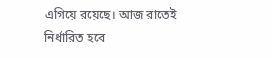এগিয়ে রয়েছে। আজ রাতেই নির্ধারিত হবে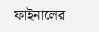ফাইনালের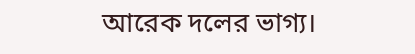আরেক দলের ভাগ্য।